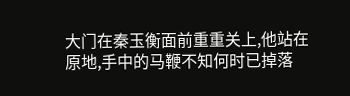大门在秦玉衡面前重重关上,他站在原地,手中的马鞭不知何时已掉落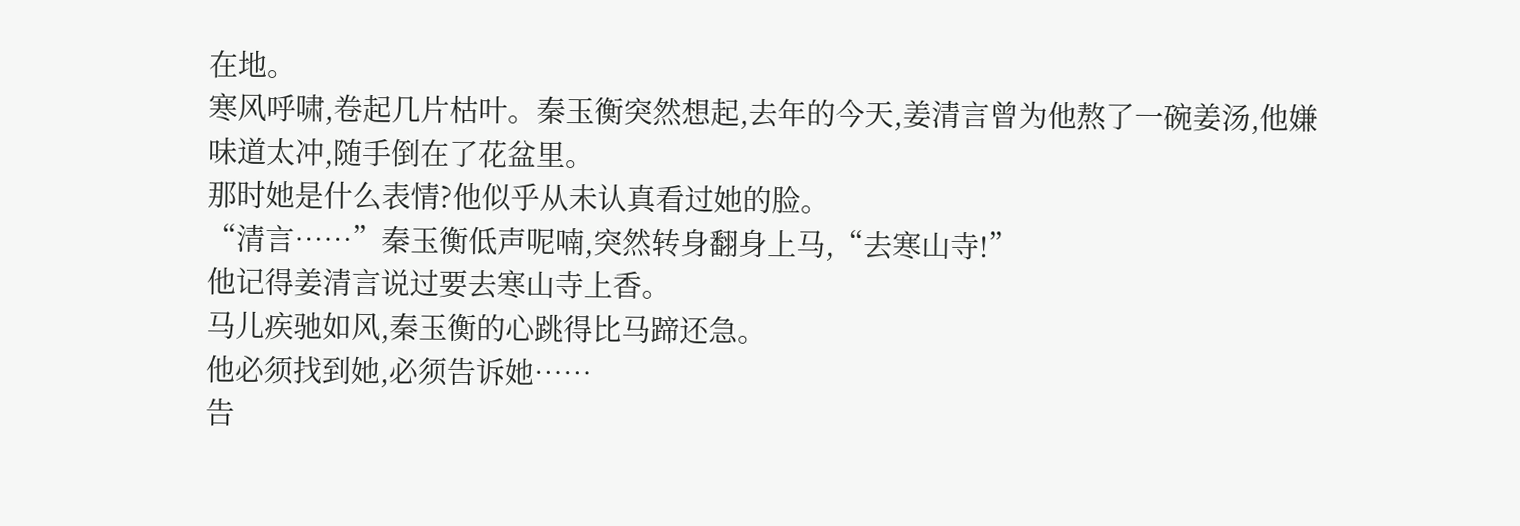在地。
寒风呼啸,卷起几片枯叶。秦玉衡突然想起,去年的今天,姜清言曾为他熬了一碗姜汤,他嫌味道太冲,随手倒在了花盆里。
那时她是什么表情?他似乎从未认真看过她的脸。
“清言……”秦玉衡低声呢喃,突然转身翻身上马,“去寒山寺!”
他记得姜清言说过要去寒山寺上香。
马儿疾驰如风,秦玉衡的心跳得比马蹄还急。
他必须找到她,必须告诉她……
告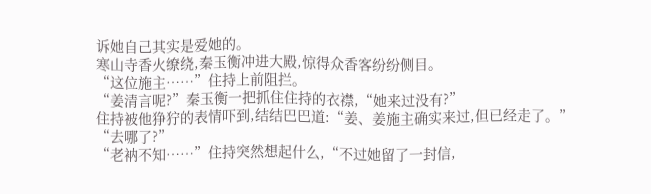诉她自己其实是爱她的。
寒山寺香火缭绕,秦玉衡冲进大殿,惊得众香客纷纷侧目。
“这位施主……”住持上前阻拦。
“姜清言呢?”秦玉衡一把抓住住持的衣襟,“她来过没有?”
住持被他狰狞的表情吓到,结结巴巴道:“姜、姜施主确实来过,但已经走了。”
“去哪了?”
“老衲不知……”住持突然想起什么,“不过她留了一封信,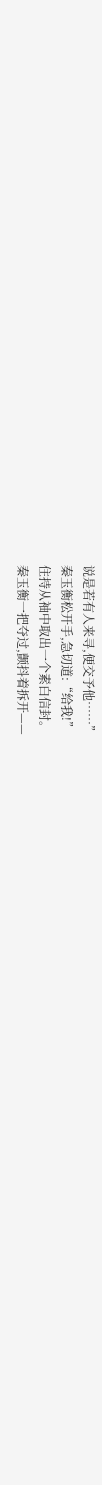说是若有人来寻,便交予他……”
秦玉衡松开手,急切道:“给我!”
住持从袖中取出一个素白信封。
秦玉衡一把夺过,颤抖着拆开——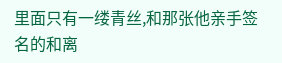里面只有一缕青丝,和那张他亲手签名的和离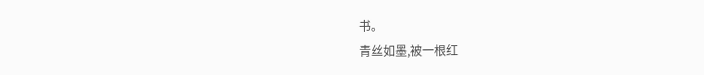书。
青丝如墨,被一根红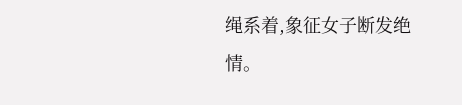绳系着,象征女子断发绝情。